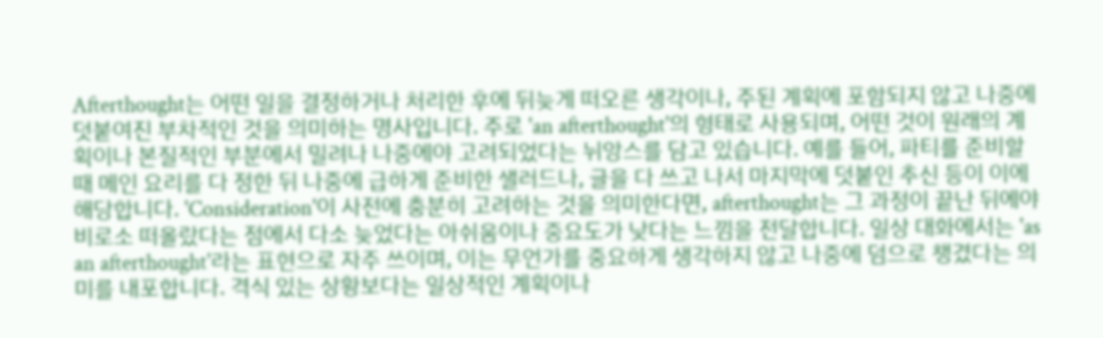Afterthought는 어떤 일을 결정하거나 처리한 후에 뒤늦게 떠오른 생각이나, 주된 계획에 포함되지 않고 나중에 덧붙여진 부차적인 것을 의미하는 명사입니다. 주로 'an afterthought'의 형태로 사용되며, 어떤 것이 원래의 계획이나 본질적인 부분에서 밀려나 나중에야 고려되었다는 뉘앙스를 담고 있습니다. 예를 들어, 파티를 준비할 때 메인 요리를 다 정한 뒤 나중에 급하게 준비한 샐러드나, 글을 다 쓰고 나서 마지막에 덧붙인 추신 등이 이에 해당합니다. 'Consideration'이 사전에 충분히 고려하는 것을 의미한다면, afterthought는 그 과정이 끝난 뒤에야 비로소 떠올랐다는 점에서 다소 늦었다는 아쉬움이나 중요도가 낮다는 느낌을 전달합니다. 일상 대화에서는 'as an afterthought'라는 표현으로 자주 쓰이며, 이는 무언가를 중요하게 생각하지 않고 나중에 덤으로 챙겼다는 의미를 내포합니다. 격식 있는 상황보다는 일상적인 계획이나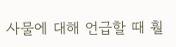사물에 대해 언급할 때 훨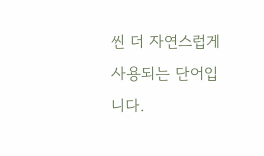씬 더 자연스럽게 사용되는 단어입니다.